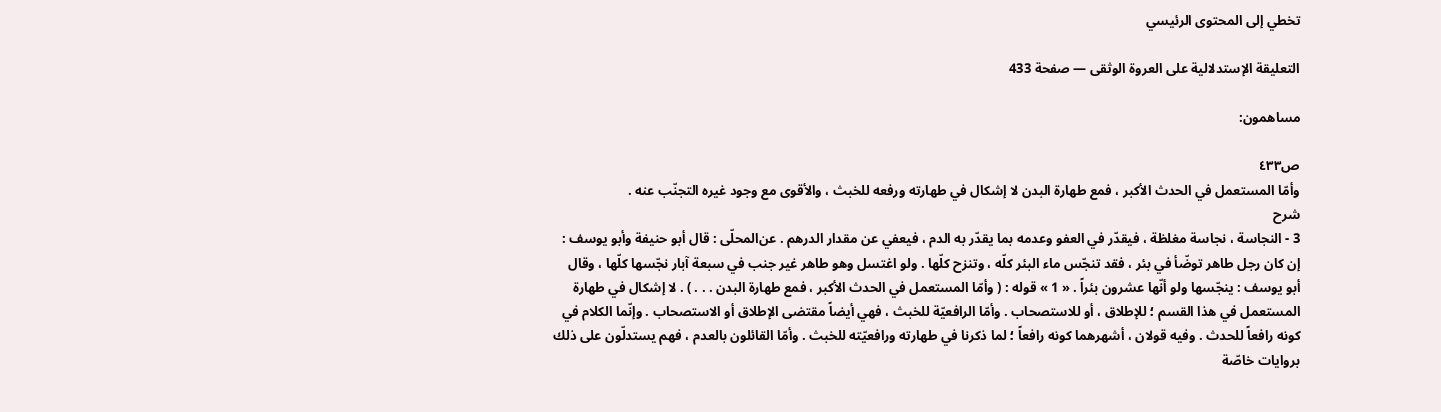تخطي إلى المحتوى الرئيسي

التعليقة الإستدلالية على العروة الوثقى — صفحة 433

مساهمون:

ص٤٣٣
وأمّا المستعمل في الحدث الأكبر ، فمع طهارة البدن لا إشكال في طهارته ورفعه للخبث ، والأقوى مع وجود غيره التجنّب عنه .
شرح
3 - النجاسة ، نجاسة مغلظة ، فيقدّر في العفو وعدمه بما يقدّر به الدم ، فيعفي عن مقدار الدرهم . عن‌المحلّى : قال أبو حنيفة وأبو يوسف : إن كان رجل طاهر توضّأ في بئر ، فقد تنجّس ماء البئر كلّه ، وتنزح كلّها . ولو اغتسل وهو طاهر غير جنب في سبعة آبار نجّسها كلّها ، وقال أبو يوسف : ينجّسها ولو أنّها عشرون بئراً . « 1 » قوله : ( وأمّا المستعمل في الحدث الأكبر ، فمع طهارة البدن . . . ) . لا إشكال في طهارة المستعمل في هذا القسم ؛ للإطلاق ، أو للاستصحاب . وأمّا الرافعيّة للخبث ، فهي أيضاً مقتضى الإطلاق أو الاستصحاب . وإنّما الكلام في كونه رافعاً للحدث . وفيه قولان ، أشهرهما كونه رافعاً ؛ لما ذكرنا في طهارته ورافعيّته للخبث . وأمّا القائلون بالعدم ، فهم يستدلّون على ذلك بروايات خاصّة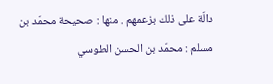دالّة على ذلك بزعمهم . منها : صحيحة محمّد بن مسلم : محمّد بن الحسن الطوسي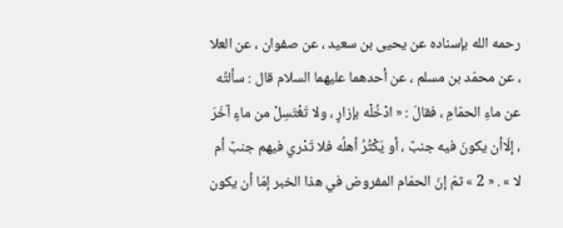رحمه الله بإسناده عن يحيى بن سعيد ، عن صفوان ، عن العلا ، عن محمّد بن مسلم ، عن أحدهما عليهما السلام قال : سألتُه عن ماءِ الحمّامِ ، فقالَ : « ادْخُلْه بإزارٍ ، ولا تَغْتَسِلْ من ماءٍ آخَرَ ، إلّاأن يكونَ فيه جنبٌ ، أو يَكْثُرُ أهلُه فلا تَدْري فيهم جنبٌ أم لا » . « 2 » ثمّ إنّ الحمّام المفروض في هذا الخبر إمّا أن يكون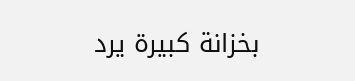بخزانة كبيرة يرد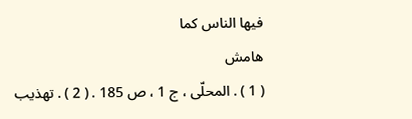فيها الناس كما
هامش
( 1 ) . المحلّى ، ج 1 ، ص 185 . ( 2 ) . تهذيب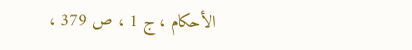الأحكام ، ج 1 ، ص 379 ،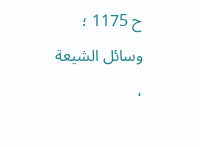ح 1175 ؛ وسائل الشيعة ،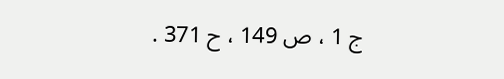ج 1 ، ص 149 ، ح 371 .